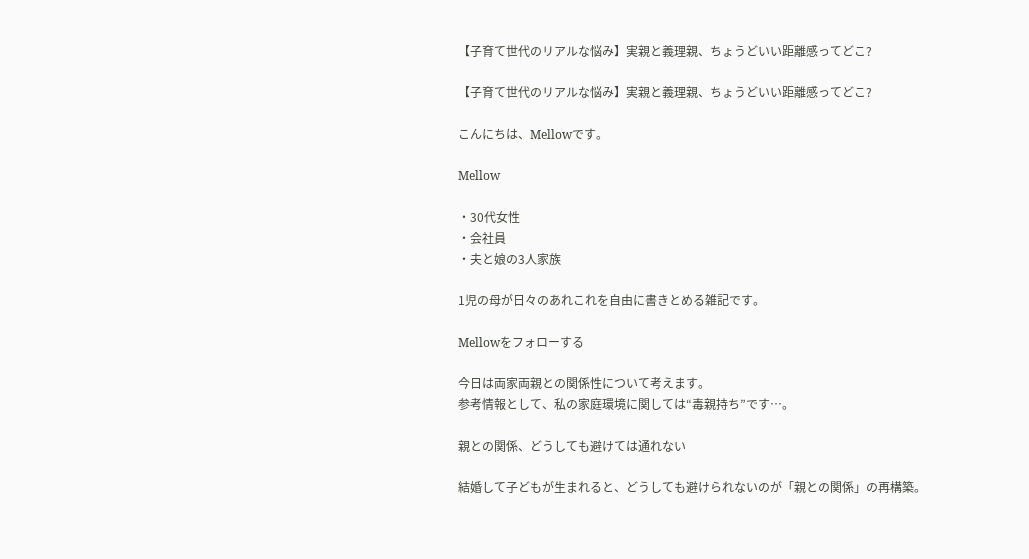【子育て世代のリアルな悩み】実親と義理親、ちょうどいい距離感ってどこ?

【子育て世代のリアルな悩み】実親と義理親、ちょうどいい距離感ってどこ?

こんにちは、Mellowです。

Mellow

・30代女性
・会社員
・夫と娘の3人家族

1児の母が日々のあれこれを自由に書きとめる雑記です。

Mellowをフォローする

今日は両家両親との関係性について考えます。
参考情報として、私の家庭環境に関しては“毒親持ち”です…。

親との関係、どうしても避けては通れない

結婚して子どもが生まれると、どうしても避けられないのが「親との関係」の再構築。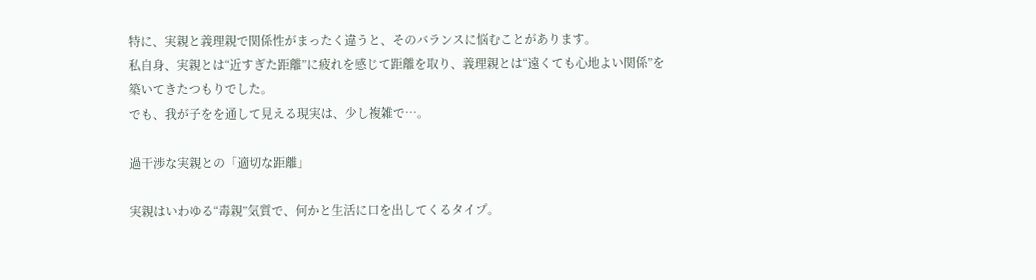特に、実親と義理親で関係性がまったく違うと、そのバランスに悩むことがあります。
私自身、実親とは“近すぎた距離”に疲れを感じて距離を取り、義理親とは“遠くても心地よい関係”を築いてきたつもりでした。
でも、我が子をを通して見える現実は、少し複雑で…。

過干渉な実親との「適切な距離」

実親はいわゆる“毒親”気質で、何かと生活に口を出してくるタイプ。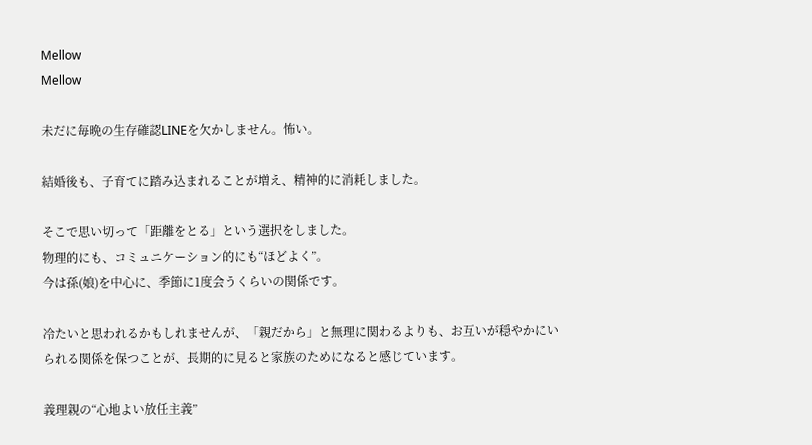Mellow
Mellow

未だに毎晩の生存確認LINEを欠かしません。怖い。

結婚後も、子育てに踏み込まれることが増え、精神的に消耗しました。

そこで思い切って「距離をとる」という選択をしました。
物理的にも、コミュニケーション的にも“ほどよく”。
今は孫(娘)を中心に、季節に1度会うくらいの関係です。

冷たいと思われるかもしれませんが、「親だから」と無理に関わるよりも、お互いが穏やかにいられる関係を保つことが、長期的に見ると家族のためになると感じています。

義理親の“心地よい放任主義”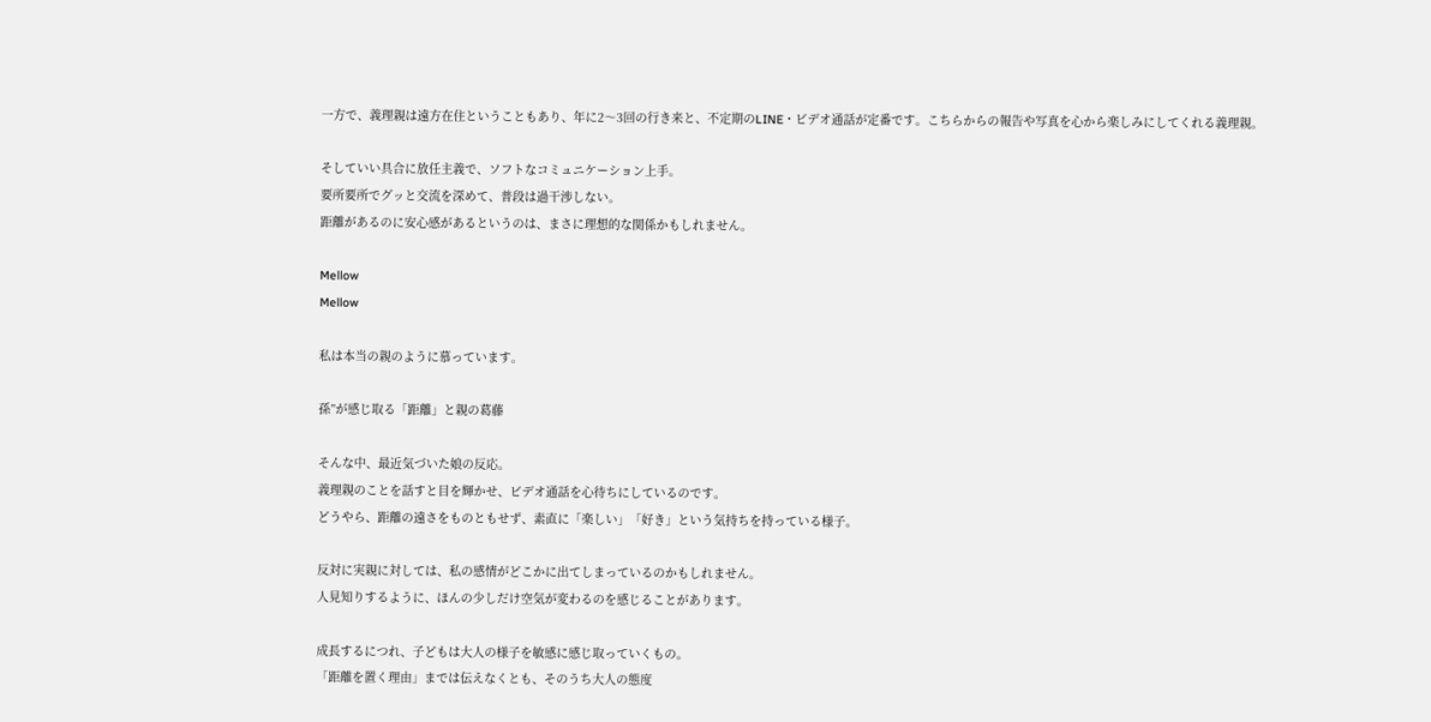一方で、義理親は遠方在住ということもあり、年に2〜3回の行き来と、不定期のLINE・ビデオ通話が定番です。こちらからの報告や写真を心から楽しみにしてくれる義理親。

そしていい具合に放任主義で、ソフトなコミュニケーション上手。
要所要所でグッと交流を深めて、普段は過干渉しない。
距離があるのに安心感があるというのは、まさに理想的な関係かもしれません。

Mellow
Mellow

私は本当の親のように慕っています。

孫”が感じ取る「距離」と親の葛藤

そんな中、最近気づいた娘の反応。
義理親のことを話すと目を輝かせ、ビデオ通話を心待ちにしているのです。
どうやら、距離の遠さをものともせず、素直に「楽しい」「好き」という気持ちを持っている様子。

反対に実親に対しては、私の感情がどこかに出てしまっているのかもしれません。
人見知りするように、ほんの少しだけ空気が変わるのを感じることがあります。

成長するにつれ、子どもは大人の様子を敏感に感じ取っていくもの。
「距離を置く理由」までは伝えなくとも、そのうち大人の態度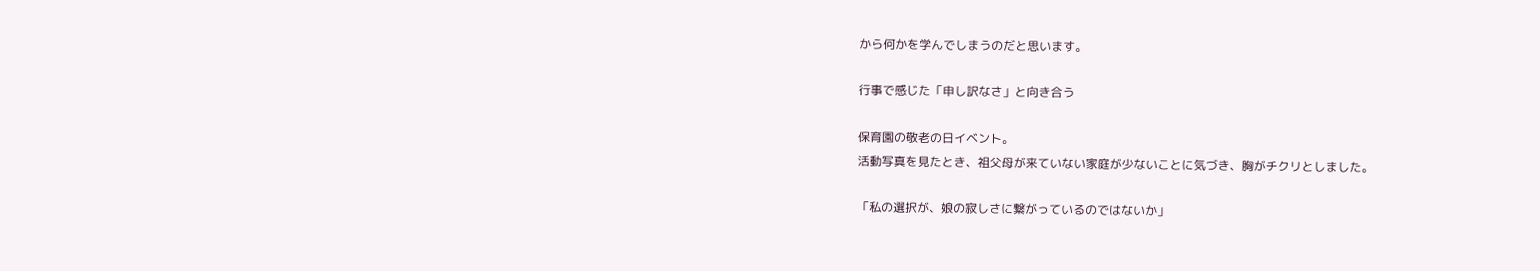から何かを学んでしまうのだと思います。

行事で感じた「申し訳なさ」と向き合う

保育園の敬老の日イベント。
活動写真を見たとき、祖父母が来ていない家庭が少ないことに気づき、胸がチクリとしました。

「私の選択が、娘の寂しさに繋がっているのではないか」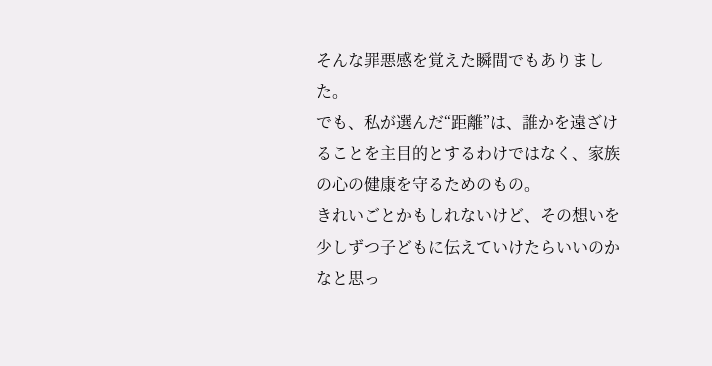そんな罪悪感を覚えた瞬間でもありました。
でも、私が選んだ“距離”は、誰かを遠ざけることを主目的とするわけではなく、家族の心の健康を守るためのもの。
きれいごとかもしれないけど、その想いを少しずつ子どもに伝えていけたらいいのかなと思っ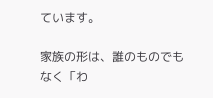ています。

家族の形は、誰のものでもなく「わ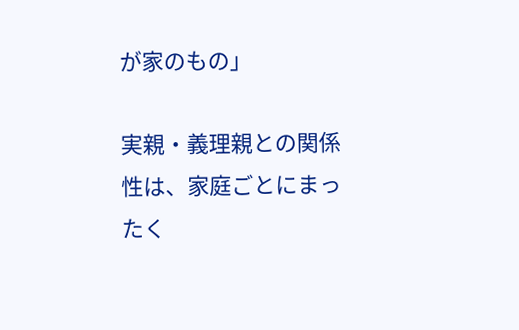が家のもの」

実親・義理親との関係性は、家庭ごとにまったく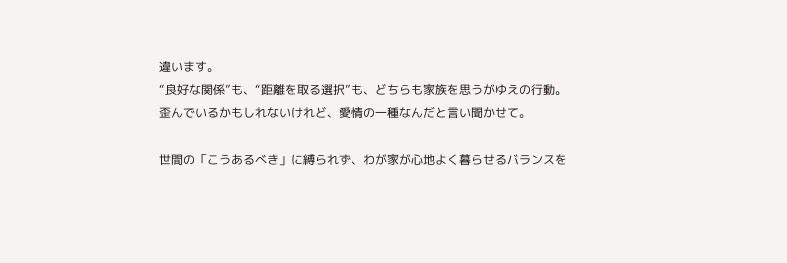違います。
“良好な関係”も、“距離を取る選択”も、どちらも家族を思うがゆえの行動。
歪んでいるかもしれないけれど、愛情の一種なんだと言い聞かせて。

世間の「こうあるべき」に縛られず、わが家が心地よく暮らせるバランスを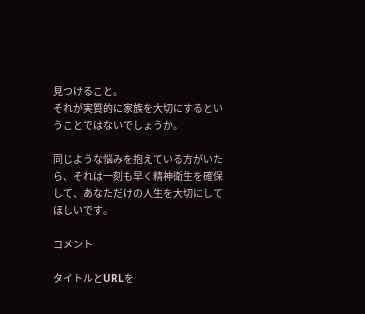見つけること。
それが実質的に家族を大切にするということではないでしょうか。

同じような悩みを抱えている方がいたら、それは一刻も早く精神衛生を確保して、あなただけの人生を大切にしてほしいです。

コメント

タイトルとURLを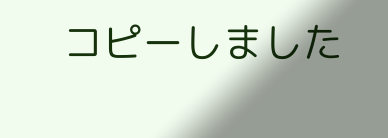コピーしました